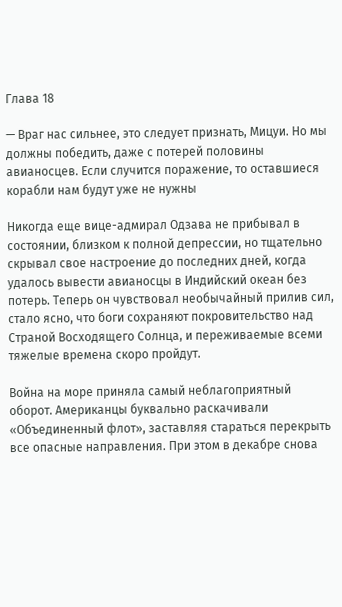Глава 18

— Враг нас сильнее, это следует признать, Мицуи. Но мы должны победить, даже с потерей половины авианосцев. Если случится поражение, то оставшиеся корабли нам будут уже не нужны

Никогда еще вице-адмирал Одзава не прибывал в состоянии, близком к полной депрессии, но тщательно скрывал свое настроение до последних дней, когда удалось вывести авианосцы в Индийский океан без потерь. Теперь он чувствовал необычайный прилив сил, стало ясно, что боги сохраняют покровительство над Страной Восходящего Солнца, и переживаемые всеми тяжелые времена скоро пройдут.

Война на море приняла самый неблагоприятный оборот. Американцы буквально раскачивали «Объединенный флот», заставляя стараться перекрыть все опасные направления. При этом в декабре снова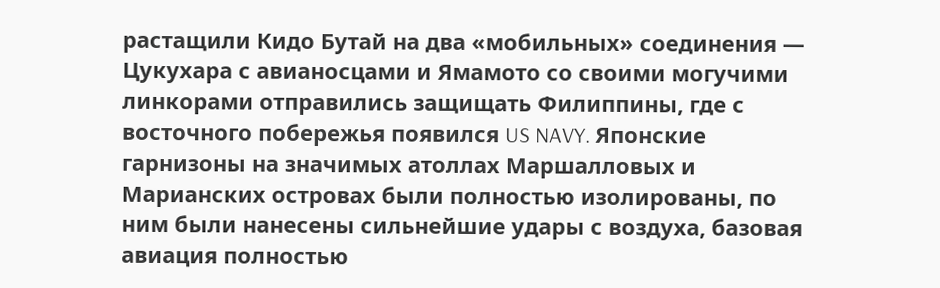растащили Кидо Бутай на два «мобильных» соединения — Цукухара с авианосцами и Ямамото со своими могучими линкорами отправились защищать Филиппины, где с восточного побережья появился US NAVY. Японские гарнизоны на значимых атоллах Маршалловых и Марианских островах были полностью изолированы, по ним были нанесены сильнейшие удары с воздуха, базовая авиация полностью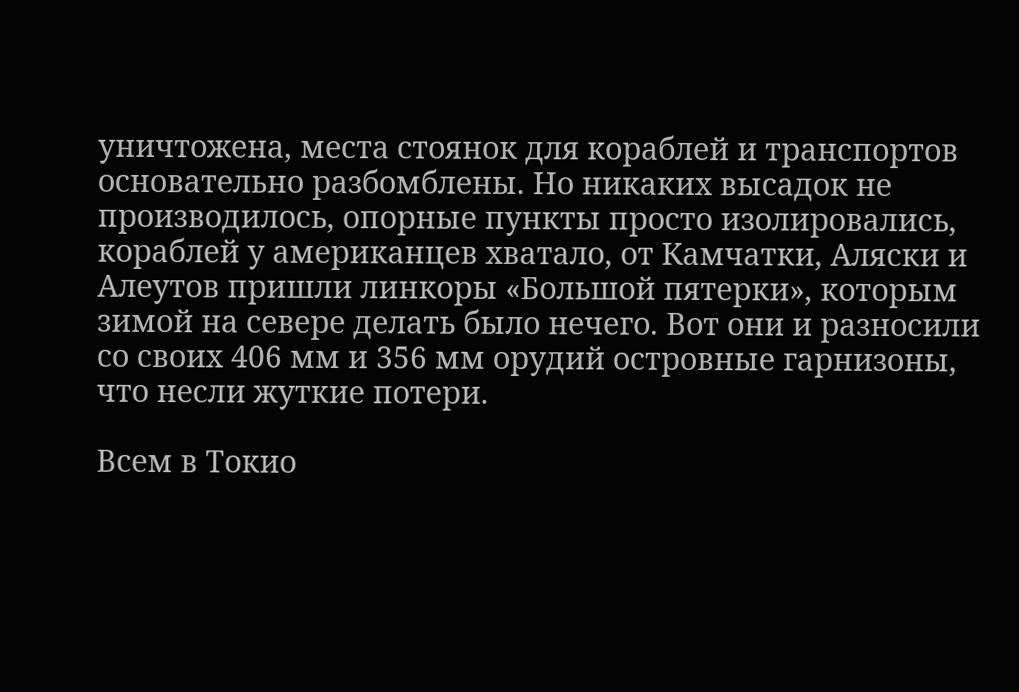уничтожена, места стоянок для кораблей и транспортов основательно разбомблены. Но никаких высадок не производилось, опорные пункты просто изолировались, кораблей у американцев хватало, от Камчатки, Аляски и Алеутов пришли линкоры «Большой пятерки», которым зимой на севере делать было нечего. Вот они и разносили со своих 406 мм и 356 мм орудий островные гарнизоны, что несли жуткие потери.

Всем в Токио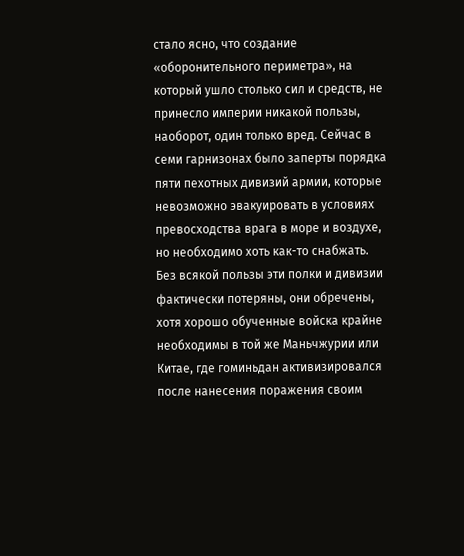стало ясно, что создание «оборонительного периметра», на который ушло столько сил и средств, не принесло империи никакой пользы, наоборот, один только вред. Сейчас в семи гарнизонах было заперты порядка пяти пехотных дивизий армии, которые невозможно эвакуировать в условиях превосходства врага в море и воздухе, но необходимо хоть как-то снабжать. Без всякой пользы эти полки и дивизии фактически потеряны, они обречены, хотя хорошо обученные войска крайне необходимы в той же Маньчжурии или Китае, где гоминьдан активизировался после нанесения поражения своим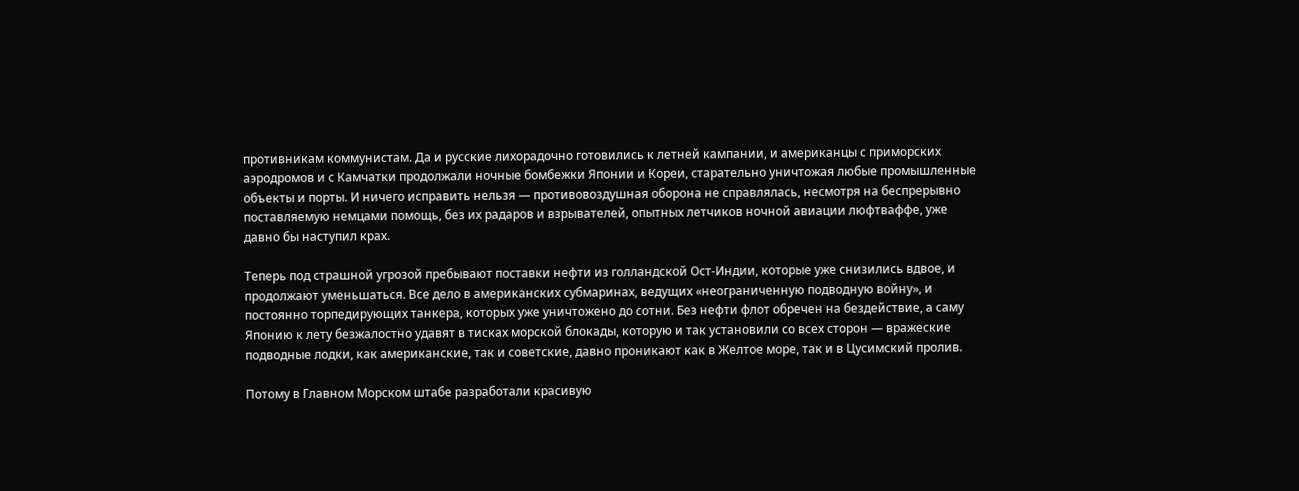противникам коммунистам. Да и русские лихорадочно готовились к летней кампании, и американцы с приморских аэродромов и с Камчатки продолжали ночные бомбежки Японии и Кореи, старательно уничтожая любые промышленные объекты и порты. И ничего исправить нельзя — противовоздушная оборона не справлялась, несмотря на беспрерывно поставляемую немцами помощь, без их радаров и взрывателей, опытных летчиков ночной авиации люфтваффе, уже давно бы наступил крах.

Теперь под страшной угрозой пребывают поставки нефти из голландской Ост-Индии, которые уже снизились вдвое, и продолжают уменьшаться. Все дело в американских субмаринах, ведущих «неограниченную подводную войну», и постоянно торпедирующих танкера, которых уже уничтожено до сотни. Без нефти флот обречен на бездействие, а саму Японию к лету безжалостно удавят в тисках морской блокады, которую и так установили со всех сторон — вражеские подводные лодки, как американские, так и советские, давно проникают как в Желтое море, так и в Цусимский пролив.

Потому в Главном Морском штабе разработали красивую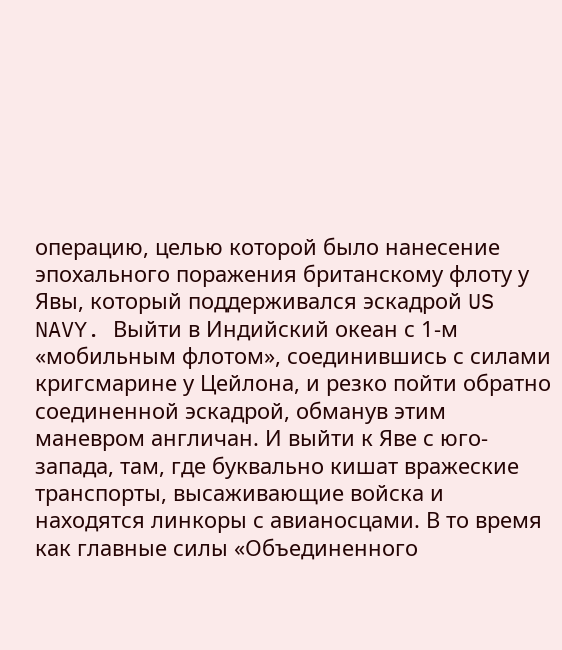операцию, целью которой было нанесение эпохального поражения британскому флоту у Явы, который поддерживался эскадрой US NAVY. Выйти в Индийский океан с 1-м «мобильным флотом», соединившись с силами кригсмарине у Цейлона, и резко пойти обратно соединенной эскадрой, обманув этим маневром англичан. И выйти к Яве с юго-запада, там, где буквально кишат вражеские транспорты, высаживающие войска и находятся линкоры с авианосцами. В то время как главные силы «Объединенного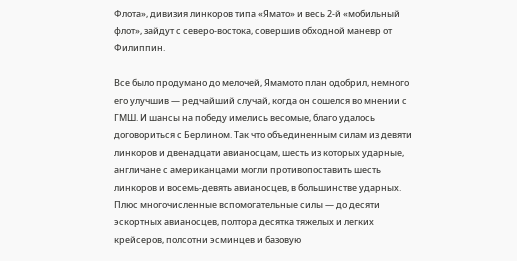Флота», дивизия линкоров типа «Ямато» и весь 2-й «мобильный флот», зайдут с северо-востока, совершив обходной маневр от Филиппин.

Все было продумано до мелочей, Ямамото план одобрил, немного его улучшив — редчайший случай, когда он сошелся во мнении с ГМШ. И шансы на победу имелись весомые, благо удалось договориться с Берлином. Так что объединенным силам из девяти линкоров и двенадцати авианосцам, шесть из которых ударные, англичане с американцами могли противопоставить шесть линкоров и восемь-девять авианосцев, в большинстве ударных. Плюс многочисленные вспомогательные силы — до десяти эскортных авианосцев, полтора десятка тяжелых и легких крейсеров, полсотни эсминцев и базовую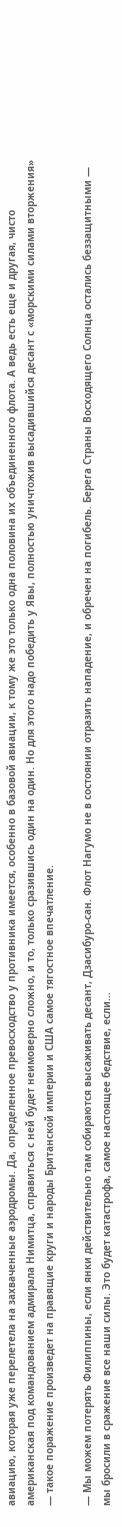авиацию, которая уже перелетела на захваченные аэродромы. Да, определенное превосходство у противника имеется, особенно в базовой авиации, к тому же это только одна половина их объединенного флота. А ведь есть еще и другая, чисто американская под командованием адмирала Нимитца, справиться с ней будет неимоверно сложно, и то, только сразившись один на один. Но для этого надо победить у Явы, полностью уничтожив высадившийся десант с «морскими силами вторжения» — такое поражение произведет на правящие круги и народы Британской империи и США самое тягостное впечатление.

— Мы можем потерять Филиппины, если янки действительно там собираются высаживать десант, Дзасибуро-сан. Флот Нагумо не в состоянии отразить нападение, и обречен на погибель. Берега Страны Восходящего Солнца остались беззащитными — мы бросили в сражение все наши силы. Это будет катастрофа, самое настоящее бедствие, если…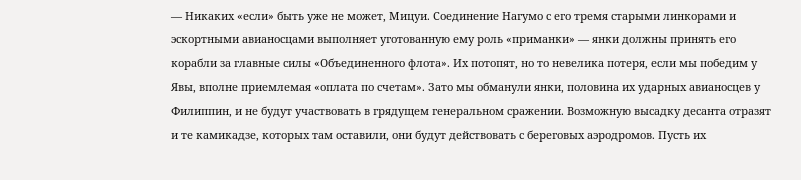— Никаких «если» быть уже не может, Мицуи. Соединение Нагумо с его тремя старыми линкорами и эскортными авианосцами выполняет уготованную ему роль «приманки» — янки должны принять его корабли за главные силы «Объединенного флота». Их потопят, но то невелика потеря, если мы победим у Явы, вполне приемлемая «оплата по счетам». Зато мы обманули янки, половина их ударных авианосцев у Филиппин, и не будут участвовать в грядущем генеральном сражении. Возможную высадку десанта отразят и те камикадзе, которых там оставили, они будут действовать с береговых аэродромов. Пусть их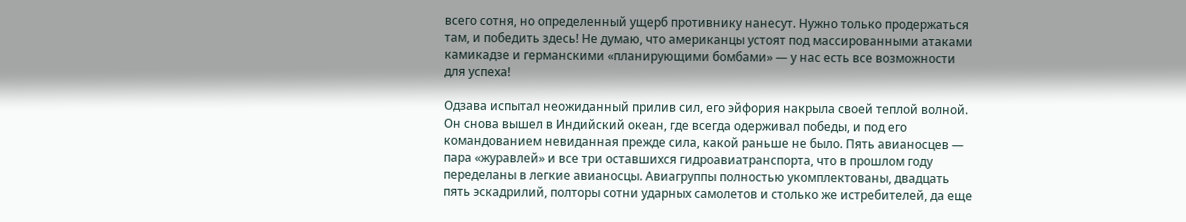всего сотня, но определенный ущерб противнику нанесут. Нужно только продержаться там, и победить здесь! Не думаю, что американцы устоят под массированными атаками камикадзе и германскими «планирующими бомбами» — у нас есть все возможности для успеха!

Одзава испытал неожиданный прилив сил, его эйфория накрыла своей теплой волной. Он снова вышел в Индийский океан, где всегда одерживал победы, и под его командованием невиданная прежде сила, какой раньше не было. Пять авианосцев — пара «журавлей» и все три оставшихся гидроавиатранспорта, что в прошлом году переделаны в легкие авианосцы. Авиагруппы полностью укомплектованы, двадцать пять эскадрилий, полторы сотни ударных самолетов и столько же истребителей, да еще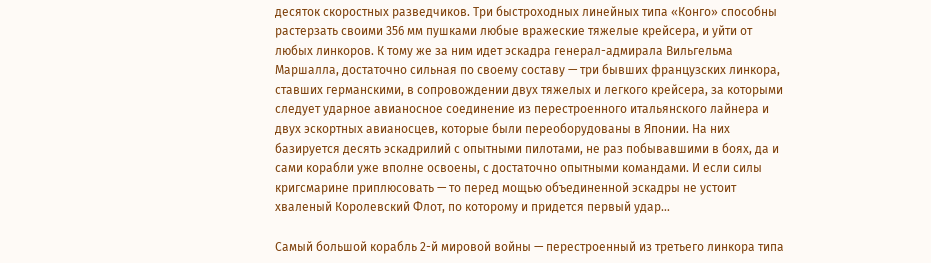десяток скоростных разведчиков. Три быстроходных линейных типа «Конго» способны растерзать своими 356 мм пушками любые вражеские тяжелые крейсера, и уйти от любых линкоров. К тому же за ним идет эскадра генерал-адмирала Вильгельма Маршалла, достаточно сильная по своему составу — три бывших французских линкора, ставших германскими, в сопровождении двух тяжелых и легкого крейсера, за которыми следует ударное авианосное соединение из перестроенного итальянского лайнера и двух эскортных авианосцев, которые были переоборудованы в Японии. На них базируется десять эскадрилий с опытными пилотами, не раз побывавшими в боях, да и сами корабли уже вполне освоены, с достаточно опытными командами. И если силы кригсмарине приплюсовать — то перед мощью объединенной эскадры не устоит хваленый Королевский Флот, по которому и придется первый удар…

Самый большой корабль 2-й мировой войны — перестроенный из третьего линкора типа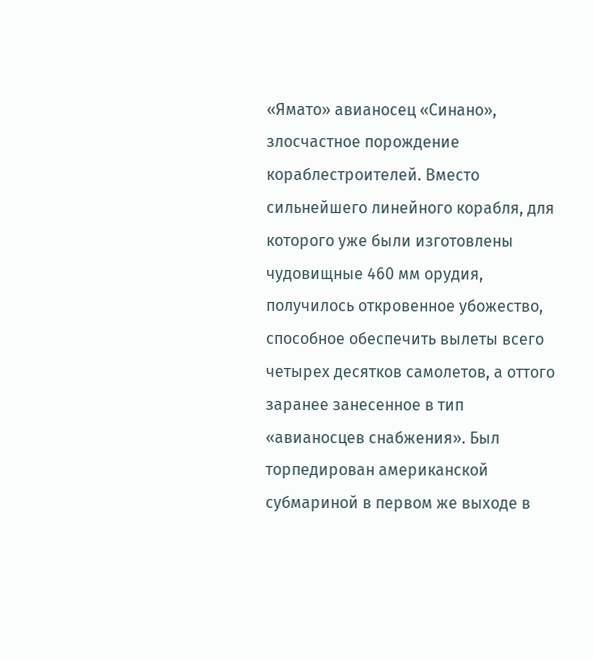«Ямато» авианосец «Синано», злосчастное порождение кораблестроителей. Вместо сильнейшего линейного корабля, для которого уже были изготовлены чудовищные 460 мм орудия, получилось откровенное убожество, способное обеспечить вылеты всего четырех десятков самолетов, а оттого заранее занесенное в тип «авианосцев снабжения». Был торпедирован американской субмариной в первом же выходе в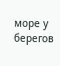море у берегов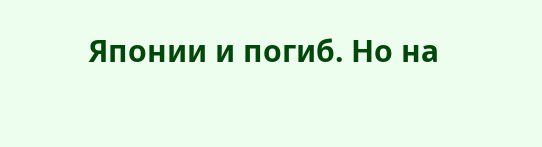Японии и погиб. Но на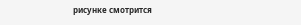рисунке смотрится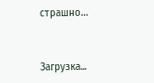страшно…


Загрузка...